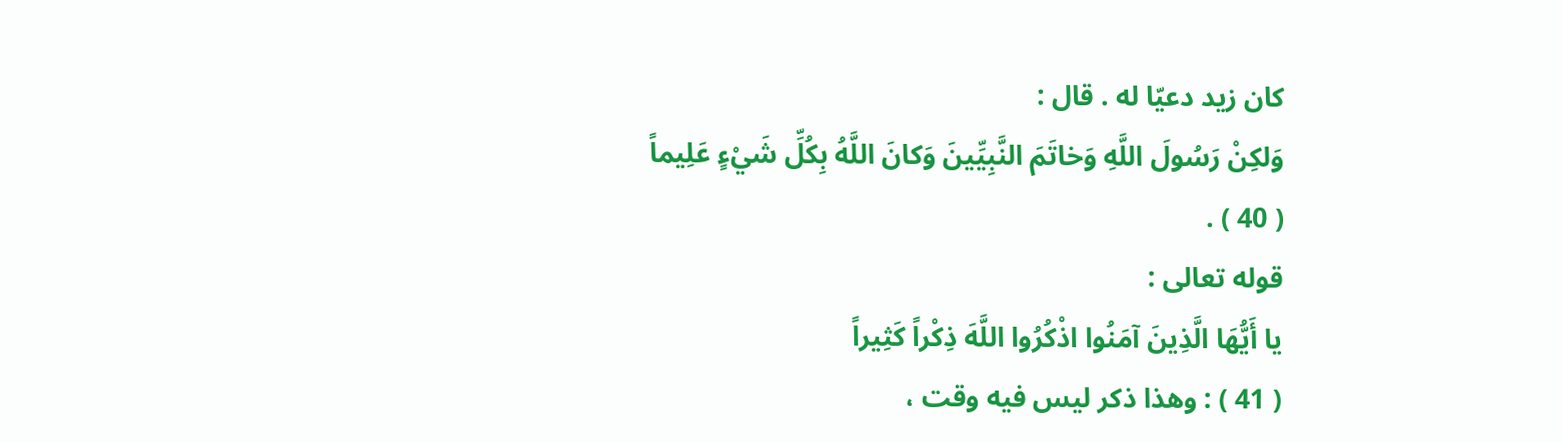كان زيد دعيّا له . قال :
وَلكِنْ رَسُولَ اللَّهِ وَخاتَمَ النَّبِيِّينَ وَكانَ اللَّهُ بِكُلِّ شَيْءٍ عَلِيماً
( 40 ) .
قوله تعالى :
يا أَيُّهَا الَّذِينَ آمَنُوا اذْكُرُوا اللَّهَ ذِكْراً كَثِيراً
( 41 ) : وهذا ذكر ليس فيه وقت ،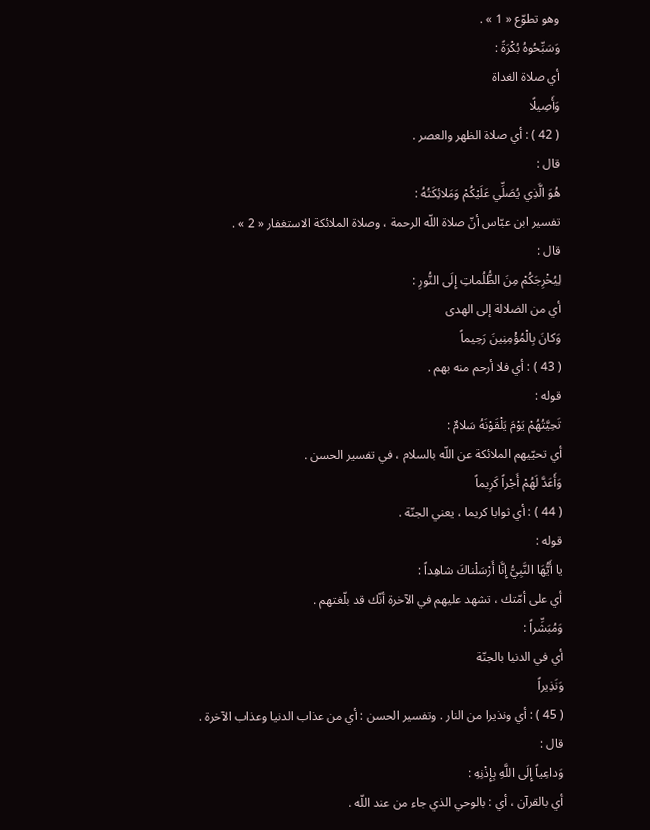وهو تطوّع « 1 » .
وَسَبِّحُوهُ بُكْرَةً :
أي صلاة الغداة
وَأَصِيلًا
( 42 ) : أي صلاة الظهر والعصر .
قال :
هُوَ الَّذِي يُصَلِّي عَلَيْكُمْ وَمَلائِكَتُهُ :
تفسير ابن عبّاس أنّ صلاة اللّه الرحمة ، وصلاة الملائكة الاستغفار « 2 » .
قال :
لِيُخْرِجَكُمْ مِنَ الظُّلُماتِ إِلَى النُّورِ :
أي من الضلالة إلى الهدى
وَكانَ بِالْمُؤْمِنِينَ رَحِيماً
( 43 ) : أي فلا أرحم منه بهم .
قوله :
تَحِيَّتُهُمْ يَوْمَ يَلْقَوْنَهُ سَلامٌ :
أي تحيّيهم الملائكة عن اللّه بالسلام ، في تفسير الحسن .
وَأَعَدَّ لَهُمْ أَجْراً كَرِيماً
( 44 ) : أي ثوابا كريما ، يعني الجنّة .
قوله :
يا أَيُّهَا النَّبِيُّ إِنَّا أَرْسَلْناكَ شاهِداً :
أي على أمّتك ، تشهد عليهم في الآخرة أنّك قد بلّغتهم .
وَمُبَشِّراً :
أي في الدنيا بالجنّة
وَنَذِيراً
( 45 ) : أي ونذيرا من النار . وتفسير الحسن : أي من عذاب الدنيا وعذاب الآخرة .
قال :
وَداعِياً إِلَى اللَّهِ بِإِذْنِهِ :
أي بالقرآن ، أي : بالوحي الذي جاء من عند اللّه .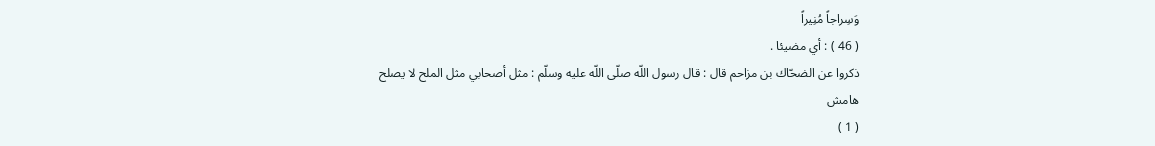وَسِراجاً مُنِيراً
( 46 ) : أي مضيئا .
ذكروا عن الضحّاك بن مزاحم قال : قال رسول اللّه صلّى اللّه عليه وسلّم : مثل أصحابي مثل الملح لا يصلح
هامش
( 1 )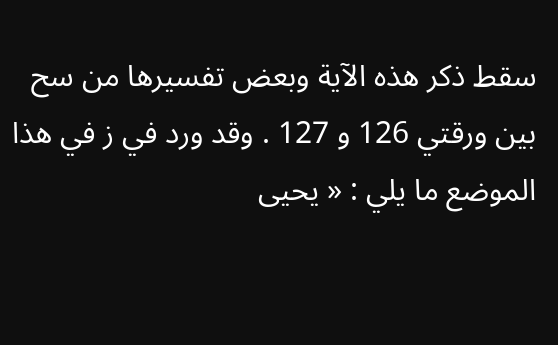سقط ذكر هذه الآية وبعض تفسيرها من سح بين ورقتي 126 و 127 . وقد ورد في ز في هذا الموضع ما يلي : « يحيى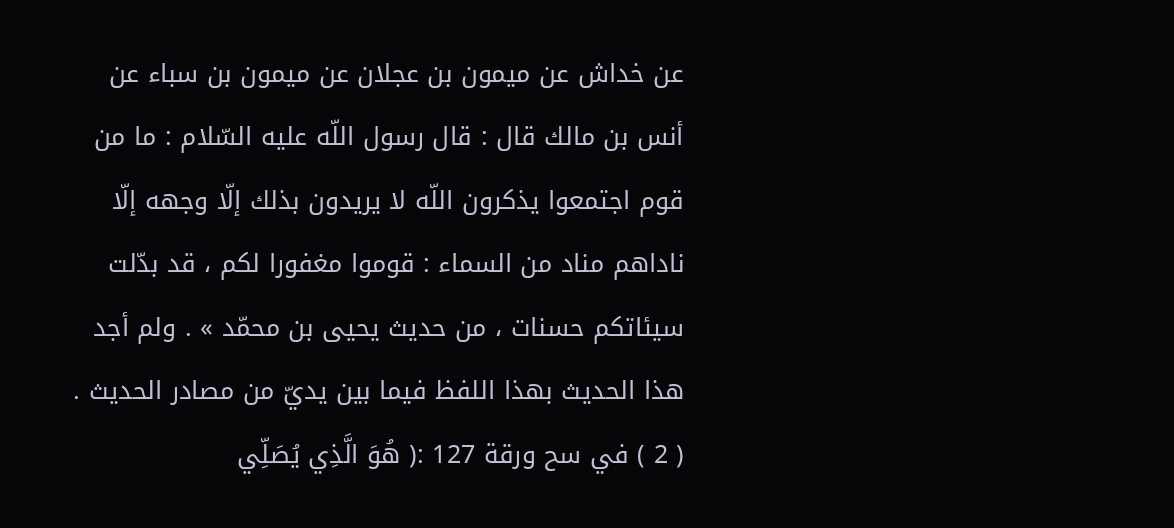عن خداش عن ميمون بن عجلان عن ميمون بن سباء عن أنس بن مالك قال : قال رسول اللّه عليه السّلام : ما من قوم اجتمعوا يذكرون اللّه لا يريدون بذلك إلّا وجهه إلّا ناداهم مناد من السماء : قوموا مغفورا لكم ، قد بدّلت سيئاتكم حسنات ، من حديث يحيى بن محمّد » . ولم أجد هذا الحديث بهذا اللفظ فيما بين يديّ من مصادر الحديث .
( 2 ) في سح ورقة 127 :( هُوَ الَّذِي يُصَلِّي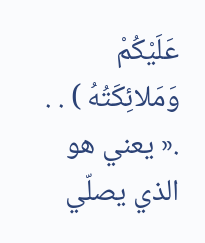عَلَيْكُمْ وَمَلائِكَتُهُ ) . . .« يعني هو الذي يصلّي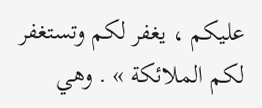عليكم ، يغفر لكم وتستغفر لكم الملائكة » . وهي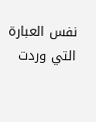نفس العبارة التي وردت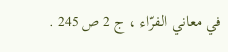في معاني الفرّاء ، ج 2 ص 245 .